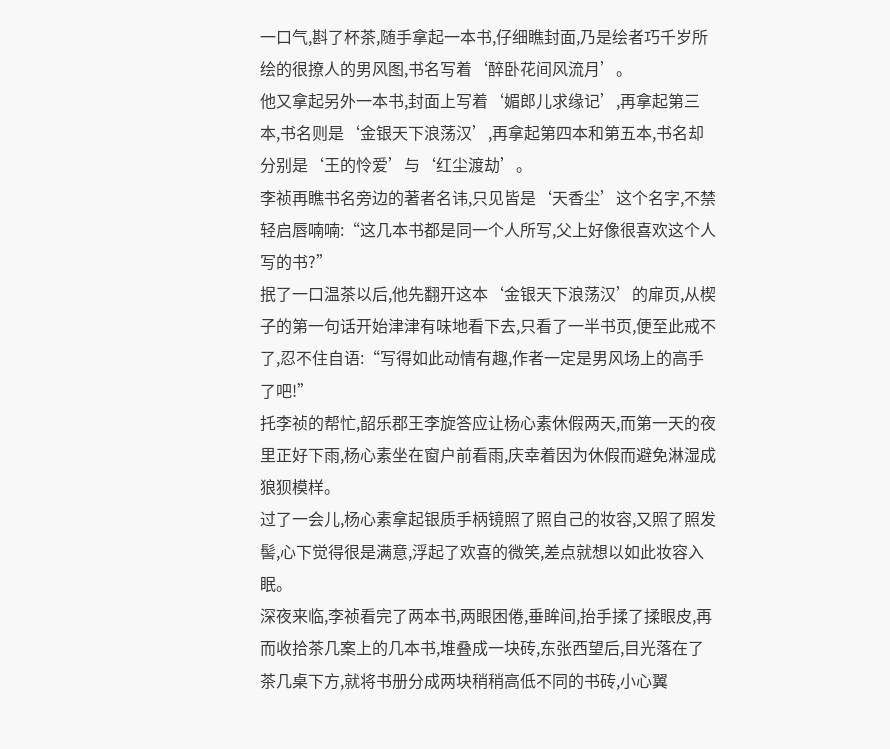一口气,斟了杯茶,随手拿起一本书,仔细瞧封面,乃是绘者巧千岁所绘的很撩人的男风图,书名写着‘醉卧花间风流月’。
他又拿起另外一本书,封面上写着‘媚郎儿求缘记’,再拿起第三本,书名则是‘金银天下浪荡汉’,再拿起第四本和第五本,书名却分别是‘王的怜爱’与‘红尘渡劫’。
李祯再瞧书名旁边的著者名讳,只见皆是‘天香尘’这个名字,不禁轻启唇喃喃:“这几本书都是同一个人所写,父上好像很喜欢这个人写的书?”
抿了一口温茶以后,他先翻开这本‘金银天下浪荡汉’的扉页,从楔子的第一句话开始津津有味地看下去,只看了一半书页,便至此戒不了,忍不住自语:“写得如此动情有趣,作者一定是男风场上的高手了吧!”
托李祯的帮忙,韶乐郡王李旋答应让杨心素休假两天,而第一天的夜里正好下雨,杨心素坐在窗户前看雨,庆幸着因为休假而避免淋湿成狼狈模样。
过了一会儿,杨心素拿起银质手柄镜照了照自己的妆容,又照了照发髻,心下觉得很是满意,浮起了欢喜的微笑,差点就想以如此妆容入眠。
深夜来临,李祯看完了两本书,两眼困倦,垂眸间,抬手揉了揉眼皮,再而收拾茶几案上的几本书,堆叠成一块砖,东张西望后,目光落在了茶几桌下方,就将书册分成两块稍稍高低不同的书砖,小心翼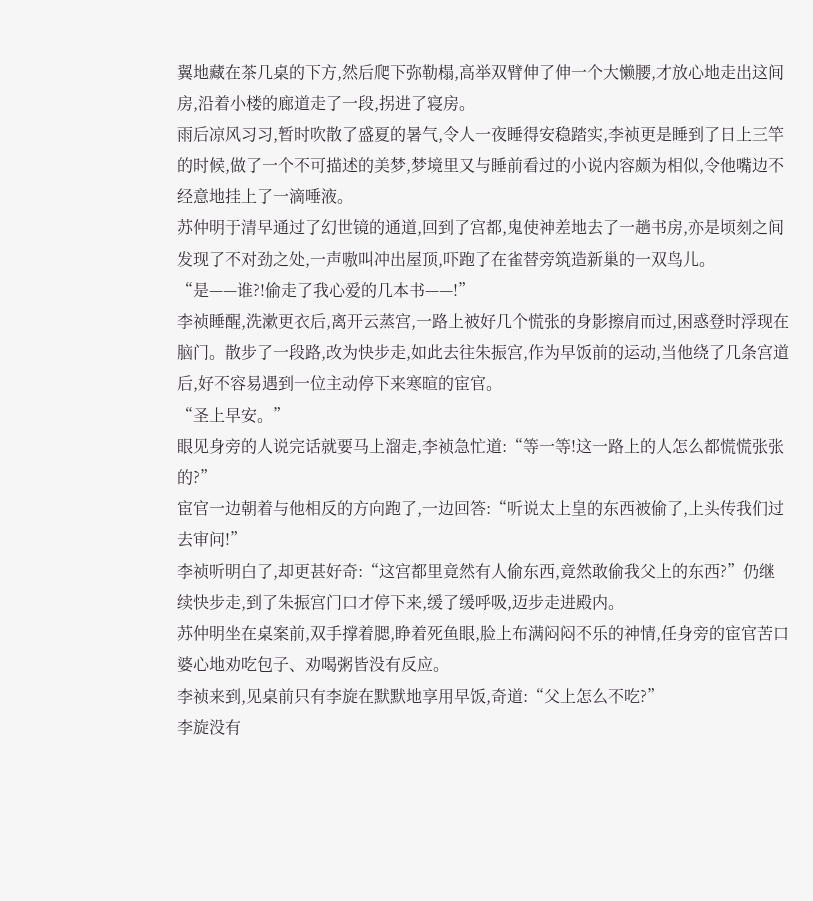翼地藏在茶几桌的下方,然后爬下弥勒榻,高举双臂伸了伸一个大懒腰,才放心地走出这间房,沿着小楼的廊道走了一段,拐进了寝房。
雨后凉风习习,暂时吹散了盛夏的暑气,令人一夜睡得安稳踏实,李祯更是睡到了日上三竿的时候,做了一个不可描述的美梦,梦境里又与睡前看过的小说内容颇为相似,令他嘴边不经意地挂上了一滴唾液。
苏仲明于清早通过了幻世镜的通道,回到了宫都,鬼使神差地去了一趟书房,亦是顷刻之间发现了不对劲之处,一声嗷叫冲出屋顶,吓跑了在雀替旁筑造新巢的一双鸟儿。
“是——谁?!偷走了我心爱的几本书——!”
李祯睡醒,洗漱更衣后,离开云蒸宫,一路上被好几个慌张的身影擦肩而过,困惑登时浮现在脑门。散步了一段路,改为快步走,如此去往朱振宫,作为早饭前的运动,当他绕了几条宫道后,好不容易遇到一位主动停下来寒暄的宦官。
“圣上早安。”
眼见身旁的人说完话就要马上溜走,李祯急忙道:“等一等!这一路上的人怎么都慌慌张张的?”
宦官一边朝着与他相反的方向跑了,一边回答:“听说太上皇的东西被偷了,上头传我们过去审问!”
李祯听明白了,却更甚好奇:“这宫都里竟然有人偷东西,竟然敢偷我父上的东西?”仍继续快步走,到了朱振宫门口才停下来,缓了缓呼吸,迈步走进殿内。
苏仲明坐在桌案前,双手撑着腮,睁着死鱼眼,脸上布满闷闷不乐的神情,任身旁的宦官苦口婆心地劝吃包子、劝喝粥皆没有反应。
李祯来到,见桌前只有李旋在默默地享用早饭,奇道:“父上怎么不吃?”
李旋没有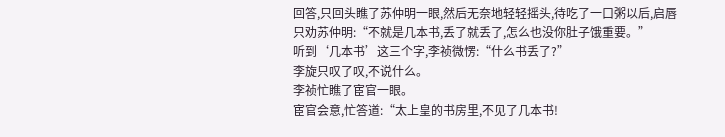回答,只回头瞧了苏仲明一眼,然后无奈地轻轻摇头,待吃了一口粥以后,启唇只劝苏仲明:“不就是几本书,丢了就丢了,怎么也没你肚子饿重要。”
听到‘几本书’这三个字,李祯微愣:“什么书丢了?”
李旋只叹了叹,不说什么。
李祯忙瞧了宦官一眼。
宦官会意,忙答道:“太上皇的书房里,不见了几本书!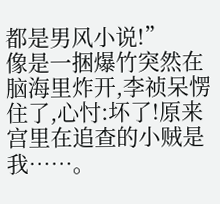都是男风小说!”
像是一捆爆竹突然在脑海里炸开,李祯呆愣住了,心忖:坏了!原来宫里在追查的小贼是我……。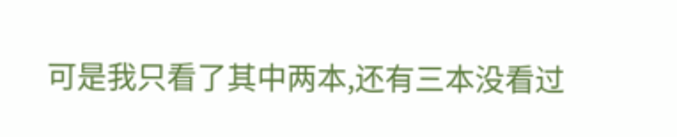可是我只看了其中两本,还有三本没看过